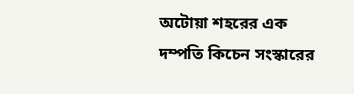অটোয়া শহরের এক দম্পতি কিচেন সংস্কারের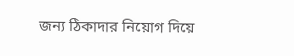জন্য ঠিকাদার নিয়োগ দিয়ে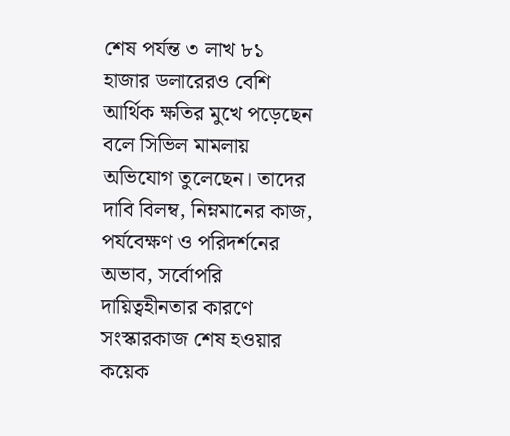শেষ পর্যন্ত ৩ লাখ ৮১ হাজার ডলারেরও বেশি আর্থিক ক্ষতির মুখে পড়েছেন বলে সিভিল মামলায় অভিযোগ তুলেছেন। তাদের দাবি বিলম্ব, নিম্নমানের কাজ, পর্যবেক্ষণ ও পরিদর্শনের অভাব, সর্বোপরি দায়িত্বহীনতার কারণে সংস্কারকাজ শেষ হওয়ার কয়েক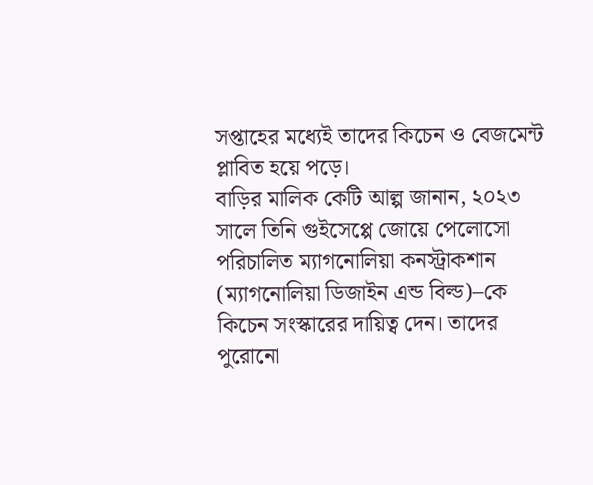সপ্তাহের মধ্যেই তাদের কিচেন ও বেজমেন্ট প্লাবিত হয়ে পড়ে।
বাড়ির মালিক কেটি আল্প জানান, ২০২৩ সালে তিনি গুইসেপ্পে জোয়ে পেলোসো পরিচালিত ম্যাগনোলিয়া কনস্ট্রাকশান (ম্যাগনোলিয়া ডিজাইন এন্ড বিল্ড)–কে কিচেন সংস্কারের দায়িত্ব দেন। তাদের পুরোনো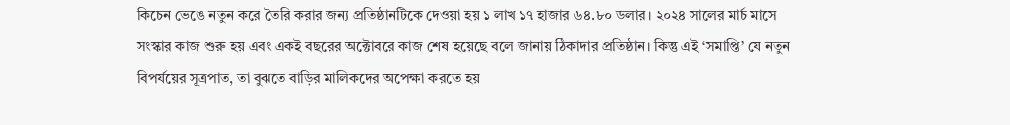কিচেন ভেঙে নতুন করে তৈরি করার জন্য প্রতিষ্ঠানটিকে দেওয়া হয় ১ লাখ ১৭ হাজার ৬৪.৮০ ডলার। ২০২৪ সালের মার্চ মাসে সংস্কার কাজ শুরু হয় এবং একই বছরের অক্টোবরে কাজ শেষ হয়েছে বলে জানায় ঠিকাদার প্রতিষ্ঠান। কিন্তু এই ‘সমাপ্তি’ যে নতুন বিপর্যয়ের সূত্রপাত, তা বুঝতে বাড়ির মালিকদের অপেক্ষা করতে হয়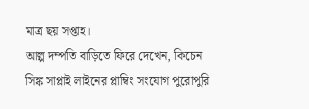মাত্র ছয় সপ্তাহ।
আল্প দম্পতি বাড়িতে ফিরে দেখেন, কিচেন সিঙ্ক সাপ্লাই লাইনের প্লাম্বিং সংযোগ পুরোপুরি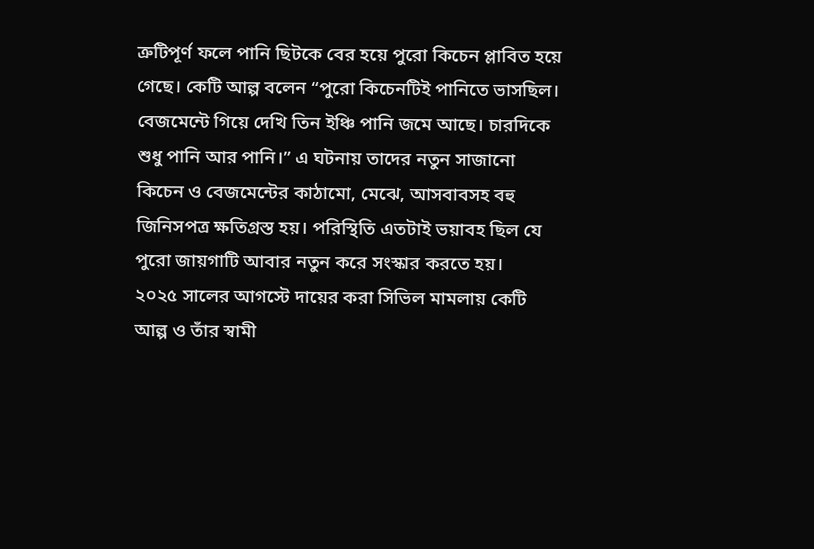ত্রুটিপূর্ণ ফলে পানি ছিটকে বের হয়ে পুরো কিচেন প্লাবিত হয়ে গেছে। কেটি আল্প বলেন “পুরো কিচেনটিই পানিতে ভাসছিল। বেজমেন্টে গিয়ে দেখি তিন ইঞ্চি পানি জমে আছে। চারদিকে শুধু পানি আর পানি।” এ ঘটনায় তাদের নতুন সাজানো কিচেন ও বেজমেন্টের কাঠামো, মেঝে, আসবাবসহ বহু জিনিসপত্র ক্ষতিগ্রস্ত হয়। পরিস্থিতি এতটাই ভয়াবহ ছিল যে পুরো জায়গাটি আবার নতুন করে সংস্কার করতে হয়।
২০২৫ সালের আগস্টে দায়ের করা সিভিল মামলায় কেটি আল্প ও তাঁর স্বামী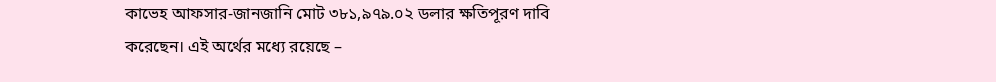কাভেহ আফসার-জানজানি মোট ৩৮১,৯৭৯.০২ ডলার ক্ষতিপূরণ দাবি করেছেন। এই অর্থের মধ্যে রয়েছে –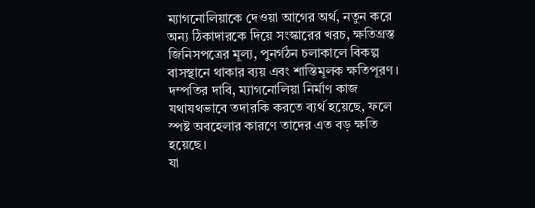ম্যাগনোলিয়াকে দেওয়া আগের অর্থ, নতুন করে অন্য ঠিকাদারকে দিয়ে সংস্কারের খরচ, ক্ষতিগ্রস্ত জিনিসপত্রের মূল্য, পুনর্গঠন চলাকালে বিকল্প বাসস্থানে থাকার ব্যয় এবং শাস্তিমূলক ক্ষতিপূরণ।
দম্পতির দাবি, ম্যাগনোলিয়া নির্মাণ কাজ যথাযথভাবে তদারকি করতে ব্যর্থ হয়েছে, ফলে স্পষ্ট অবহেলার কারণে তাদের এত বড় ক্ষতি হয়েছে।
যা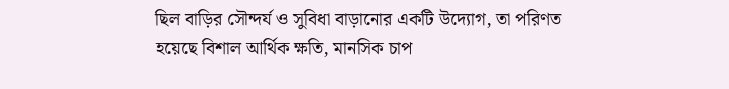ছিল বাড়ির সৌন্দর্য ও সুবিধা বাড়ানোর একটি উদ্যোগ, তা পরিণত হয়েছে বিশাল আর্থিক ক্ষতি, মানসিক চাপ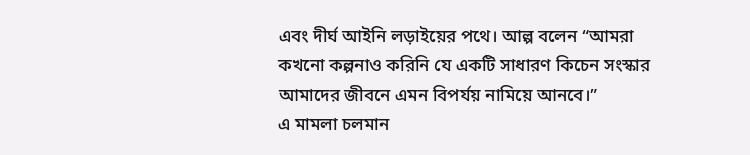এবং দীর্ঘ আইনি লড়াইয়ের পথে। আল্প বলেন “আমরা কখনো কল্পনাও করিনি যে একটি সাধারণ কিচেন সংস্কার আমাদের জীবনে এমন বিপর্যয় নামিয়ে আনবে।”
এ মামলা চলমান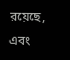রয়েছে, এবং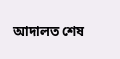আদালত শেষ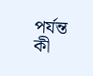পর্যন্ত কী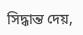সিদ্ধান্ত দেয়,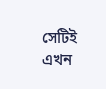সেটিই এখন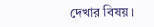দেখার বিষয়।